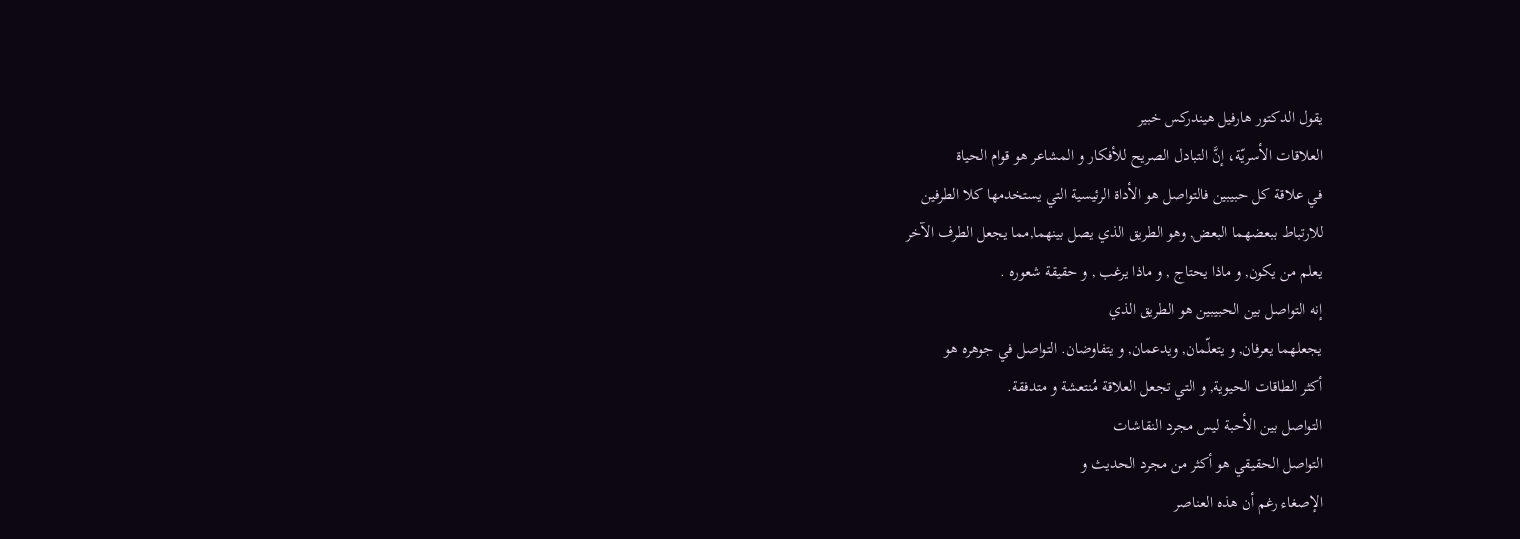يقول الدكتور هارفيل هيندركس خبير
العلاقات الأسريّة، إنَّ التبادل الصريح للأفكار و المشاعر هو قوام الحياة
في علاقة كل حبيبين فالتواصل هو الأداة الرئيسية التي يستخدمها كلا الطرفين
للارتباط ببعضهما البعض, وهو الطريق الذي يصل بينهما,مما يجعل الطرف الآخر
يعلم من يكون, و ماذا يحتاج , و ماذا يرغب , و حقيقة شعوره .
إنه التواصل بين الحبيبين هو الطريق الذي
يجعلهما يعرفان, و يتعلّمان, ويدعمان, و يتفاوضان. التواصل في جوهره هو
أكثر الطاقات الحيوية, و التي تجعل العلاقة مُنتعشة و متدفقة.
التواصل بين الأحبة ليس مجرد النقاشات
التواصل الحقيقي هو أكثر من مجرد الحديث و
الإصغاء رغم أن هذه العناصر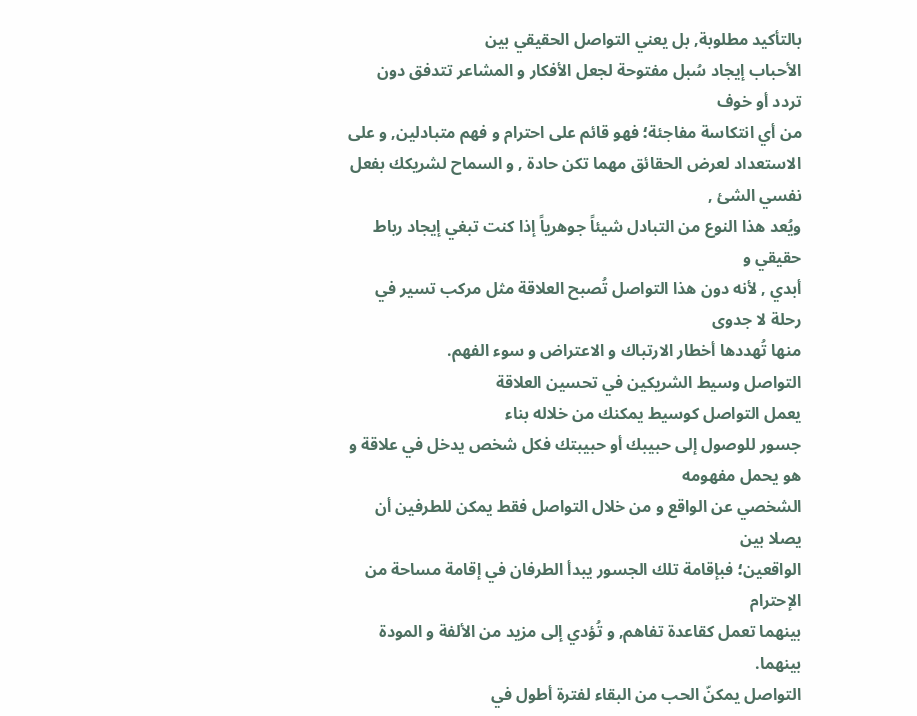بالتأكيد مطلوبة, بل يعني التواصل الحقيقي بين
الأحباب إيجاد سُبل مفتوحة لجعل الأفكار و المشاعر تتدفق دون تردد أو خوف
من أي انتكاسة مفاجئة؛ فهو قائم على احترام و فهم متبادلين, و على
الاستعداد لعرض الحقائق مهما تكن حادة , و السماح لشريكك بفعل نفسي الشئ ,
ويُعد هذا النوع من التبادل شيئاً جوهرياً إذا كنت تبغي إيجاد رباط حقيقي و
أبدي , لأنه دون هذا التواصل تُصبح العلاقة مثل مركب تسير في رحلة لا جدوى
منها تُهددها أخطار الارتباك و الاعتراض و سوء الفهم.
التواصل وسيط الشريكين في تحسين العلاقة
يعمل التواصل كوسيط يمكنك من خلاله بناء
جسور للوصول إلى حبيبك أو حبيبتك فكل شخص يدخل في علاقة و هو يحمل مفهومه
الشخصي عن الواقع و من خلال التواصل فقط يمكن للطرفين أن يصلا بين
الواقعين؛ فبإقامة تلك الجسور يبدأ الطرفان في إقامة مساحة من الإحترام
بينهما تعمل كقاعدة تفاهم, و تُؤدي إلى مزيد من الألفة و المودة بينهما.
التواصل يمكنّ الحب من البقاء لفترة أطول في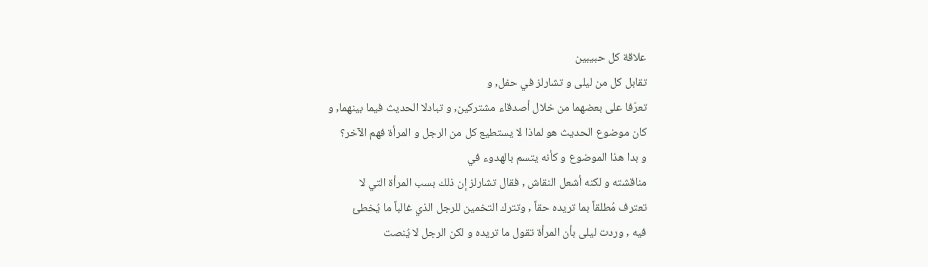علاقة كل حبيبين
تقابل كل من ليلى و تشارلز في حفل, و
تعرّفا على بعضهما من خلال أصدقاء مشتركين, و تبادلا الحديث فيما بينهما, و
كان موضوع الحديث هو لماذا لا يستطيع كل من الرجل و المرأة فهم الآخر؟
و بدا هذا الموضوع و كأنه يتسم بالهدوء في
مناقشته و لكنه أشعل النقاش , فقال تشارلز إن ذلك بسب المرأة التي لا
تعترف مُطلقاً بما تريده حقاً , وتترك التخمين للرجل الذي غالباً ما يُخطئ
فيه , وردت ليلى بأن المرأة تقول ما تريده و لكن الرجل لا يُنصت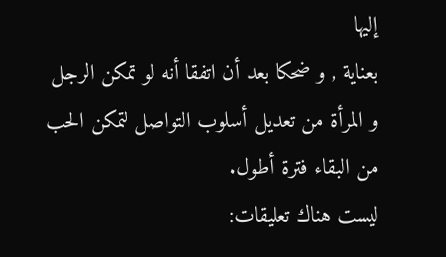إليها
بعناية , و ضحكا بعد أن اتفقا أنه لو تمكن الرجل و المرأة من تعديل أسلوب التواصل لتمكن الحب من البقاء فترة أطول.
ليست هناك تعليقات: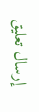إرسال تعليق